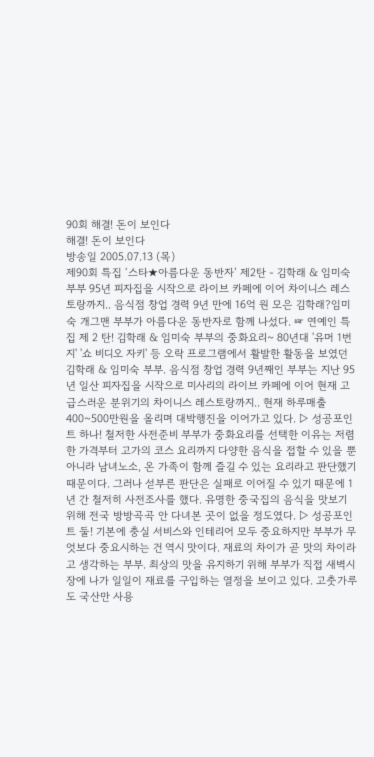90회 해결! 돈이 보인다
해결! 돈이 보인다
방송일 2005.07.13 (목)
제90회 특집 ‘스타★아름다운 동반자’ 제2탄 - 김학래 & 임미숙 부부 95년 피자집을 시작으로 라이브 카페에 이어 차이니스 레스토랑까지.. 음식점 창업 경력 9년 만에 16억 원 모은 김학래?임미숙 개그맨 부부가 아름다운 동반자로 함께 나섰다. ☞ 연예인 특집 제 2 탄! 김학래 & 임미숙 부부의 중화요리~ 80년대 '유머 1번지' '쇼 비디오 자키' 등 오락 프로그램에서 활발한 활동을 보였던 김학래 & 임미숙 부부. 음식점 창업 경력 9년째인 부부는 지난 95년 일산 피자집을 시작으로 미사리의 라이브 카페에 이어 현재 고급스러운 분위기의 차이니스 레스토랑까지.. 현재 하루매출 400~500만원을 올리며 대박행진을 이어가고 있다. ▷ 성공포인트 하나! 철저한 사전준비 부부가 중화요리를 선택한 이유는 저렴한 가격부터 고가의 코스 요리까지 다양한 음식을 접할 수 있을 뿐 아니라 남녀노소, 온 가족이 함께 즐길 수 있는 요리라고 판단했기 때문이다. 그러나 섣부른 판단은 실패로 이어질 수 있기 때문에 1년 간 철저히 사전조사를 했다. 유명한 중국집의 음식을 맛보기 위해 전국 방방곡곡 안 다녀본 곳이 없을 정도였다. ▷ 성공포인트 둘! 기본에 충실 서비스와 인테리어 모두 중요하지만 부부가 무엇보다 중요시하는 건 역시 맛이다. 재료의 차이가 곧 맛의 차이라고 생각하는 부부. 최상의 맛을 유지하기 위해 부부가 직접 새벽시장에 나가 일일이 재료를 구입하는 열정을 보이고 있다. 고춧가루도 국산만 사용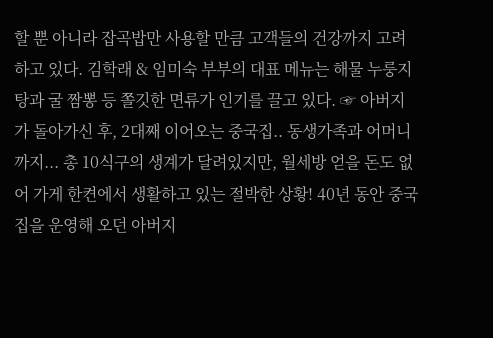할 뿐 아니라 잡곡밥만 사용할 만큼 고객들의 건강까지 고려하고 있다. 김학래 & 임미숙 부부의 대표 메뉴는 해물 누룽지 탕과 굴 짬뽕 등 쫄깃한 면류가 인기를 끌고 있다. ☞ 아버지가 돌아가신 후, 2대째 이어오는 중국집.. 동생가족과 어머니까지... 총 10식구의 생계가 달려있지만, 월세방 얻을 돈도 없어 가게 한켠에서 생활하고 있는 절박한 상황! 40년 동안 중국집을 운영해 오던 아버지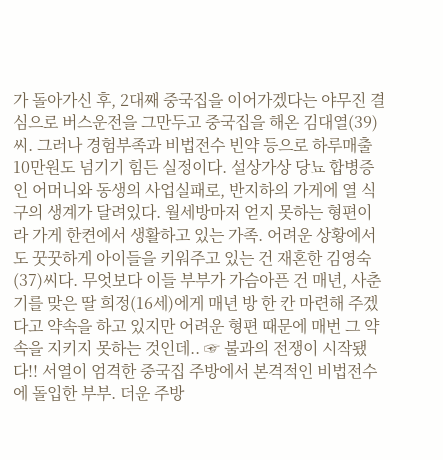가 돌아가신 후, 2대째 중국집을 이어가겠다는 야무진 결심으로 버스운전을 그만두고 중국집을 해온 김대열(39)씨. 그러나 경험부족과 비법전수 빈약 등으로 하루매출 10만원도 넘기기 힘든 실정이다. 설상가상 당뇨 합병증인 어머니와 동생의 사업실패로, 반지하의 가게에 열 식구의 생계가 달려있다. 월세방마저 얻지 못하는 형편이라 가게 한켠에서 생활하고 있는 가족. 어려운 상황에서도 꿋꿋하게 아이들을 키워주고 있는 건 재혼한 김영숙(37)씨다. 무엇보다 이들 부부가 가슴아픈 건 매년, 사춘기를 맞은 딸 희정(16세)에게 매년 방 한 칸 마련해 주겠다고 약속을 하고 있지만 어려운 형편 때문에 매번 그 약속을 지키지 못하는 것인데.. ☞ 불과의 전쟁이 시작됐다!! 서열이 엄격한 중국집 주방에서 본격적인 비법전수에 돌입한 부부. 더운 주방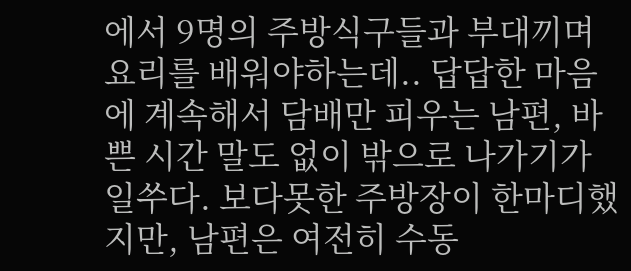에서 9명의 주방식구들과 부대끼며 요리를 배워야하는데.. 답답한 마음에 계속해서 담배만 피우는 남편, 바쁜 시간 말도 없이 밖으로 나가기가 일쑤다. 보다못한 주방장이 한마디했지만, 남편은 여전히 수동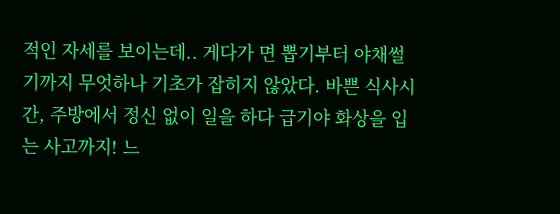적인 자세를 보이는데.. 게다가 면 뽑기부터 야채썰기까지 무엇하나 기초가 잡히지 않았다. 바쁜 식사시간, 주방에서 정신 없이 일을 하다 급기야 화상을 입는 사고까지! 느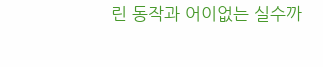린 동작과 어이없는 실수까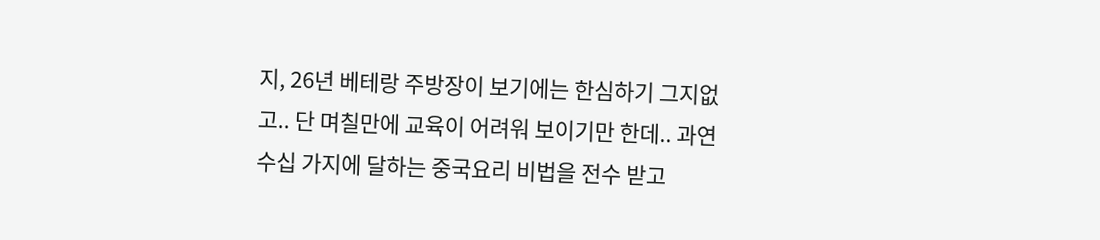지, 26년 베테랑 주방장이 보기에는 한심하기 그지없고.. 단 며칠만에 교육이 어려워 보이기만 한데.. 과연 수십 가지에 달하는 중국요리 비법을 전수 받고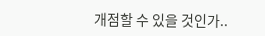개점할 수 있을 것인가..